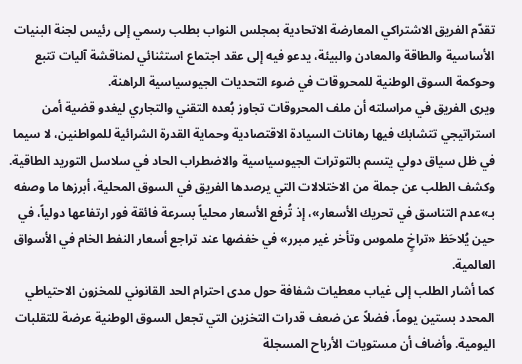تقدّم الفريق الاشتراكي المعارضة الاتحادية بمجلس النواب بطلب رسمي إلى رئيس لجنة البنيات الأساسية والطاقة والمعادن والبيئة، يدعو فيه إلى عقد اجتماع استثنائي لمناقشة آليات تتبع وحوكمة السوق الوطنية للمحروقات في ضوء التحديات الجيوسياسية الراهنة.
ويرى الفريق في مراسلته أن ملف المحروقات تجاوز بُعده التقني والتجاري ليغدو قضية أمن استراتيجي تتشابك فيها رهانات السيادة الاقتصادية وحماية القدرة الشرائية للمواطنين، لا سيما في ظل سياق دولي يتسم بالتوترات الجيوسياسية والاضطراب الحاد في سلاسل التوريد الطاقية.
وكشف الطلب عن جملة من الاختلالات التي يرصدها الفريق في السوق المحلية، أبرزها ما وصفه بـ»عدم التناسق في تحريك الأسعار»، إذ تُرفع الأسعار محلياً بسرعة فائقة فور ارتفاعها دولياً، في حين يُلاحَظ «تراخٍ ملموس وتأخر غير مبرر» في خفضها عند تراجع أسعار النفط الخام في الأسواق العالمية.
كما أشار الطلب إلى غياب معطيات شفافة حول مدى احترام الحد القانوني للمخزون الاحتياطي المحدد بستين يوماً، فضلاً عن ضعف قدرات التخزين التي تجعل السوق الوطنية عرضة للتقلبات اليومية. وأضاف أن مستويات الأرباح المسجلة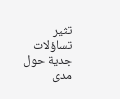تثير تساؤلات جدية حول مدى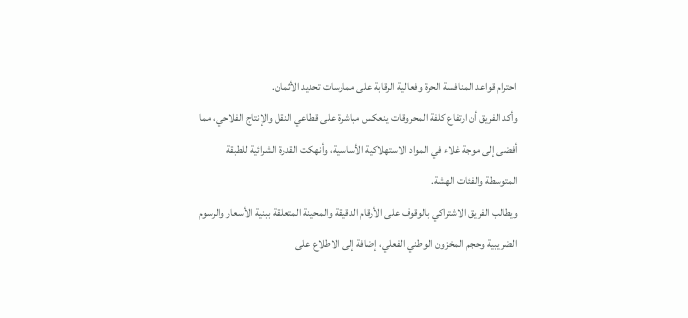احترام قواعد المنافسة الحرة وفعالية الرقابة على ممارسات تحديد الأثمان.
وأكد الفريق أن ارتفاع كلفة المحروقات ينعكس مباشرة على قطاعي النقل والإنتاج الفلاحي، مما أفضى إلى موجة غلاء في المواد الاستهلاكية الأساسية، وأنهكت القدرة الشرائية للطبقة المتوسطة والفئات الهشة.
ويطالب الفريق الاشتراكي بالوقوف على الأرقام الدقيقة والمحينة المتعلقة ببنية الأسعار والرسوم الضريبية وحجم المخزون الوطني الفعلي، إضافة إلى الاطلاع على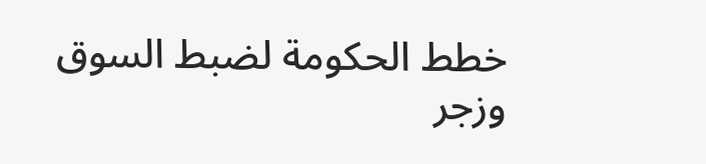خطط الحكومة لضبط السوق وزجر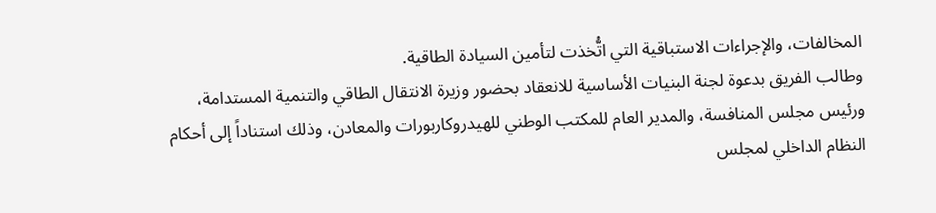المخالفات، والإجراءات الاستباقية التي اتُّخذت لتأمين السيادة الطاقية.
وطالب الفريق بدعوة لجنة البنيات الأساسية للانعقاد بحضور وزيرة الانتقال الطاقي والتنمية المستدامة، ورئيس مجلس المنافسة، والمدير العام للمكتب الوطني للهيدروكاربورات والمعادن، وذلك استناداً إلى أحكام النظام الداخلي لمجلس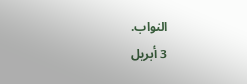النواب.
3 أبريل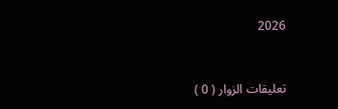2026


تعليقات الزوار ( 0 )